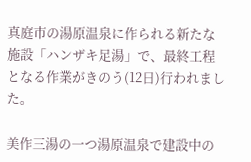真庭市の湯原温泉に作られる新たな施設「ハンザキ足湯」で、最終工程となる作業がきのう(12日)行われました。

美作三湯の一つ湯原温泉で建設中の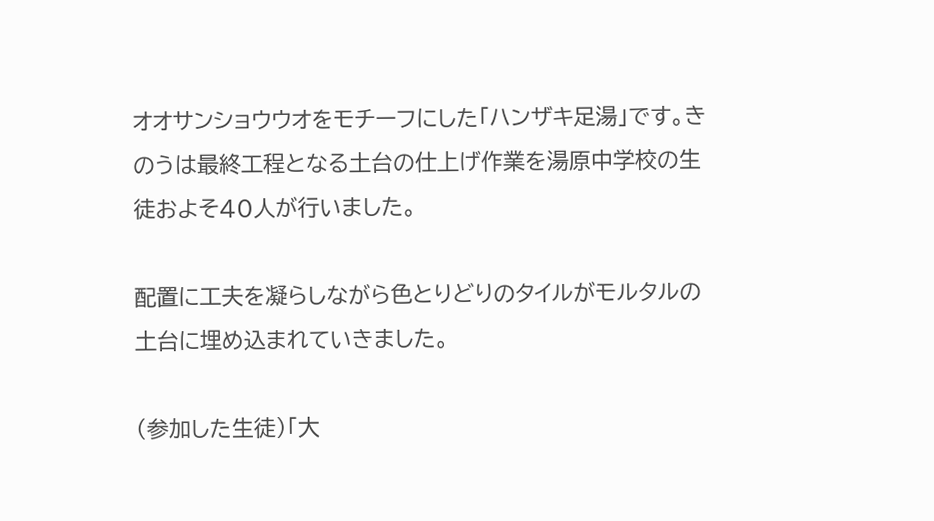オオサンショウウオをモチーフにした「ハンザキ足湯」です。きのうは最終工程となる土台の仕上げ作業を湯原中学校の生徒およそ40人が行いました。

配置に工夫を凝らしながら色とりどりのタイルがモルタルの土台に埋め込まれていきました。

(参加した生徒)「大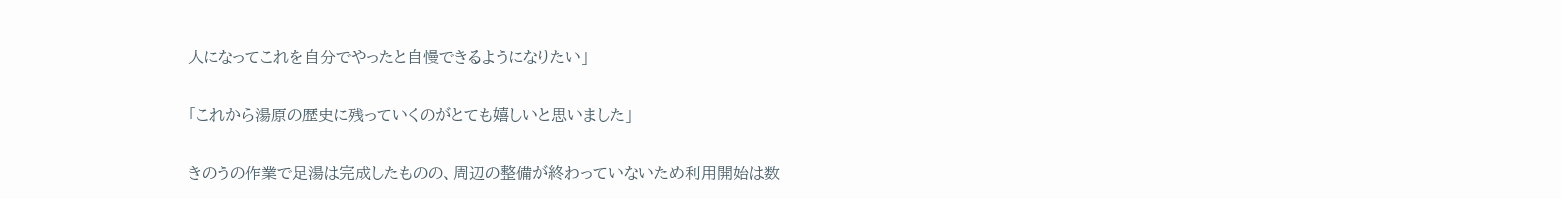人になってこれを自分でやったと自慢できるようになりたい」

「これから湯原の歴史に残っていくのがとても嬉しいと思いました」

きのうの作業で足湯は完成したものの、周辺の整備が終わっていないため利用開始は数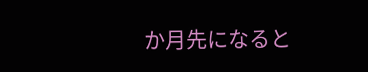か月先になると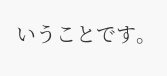いうことです。